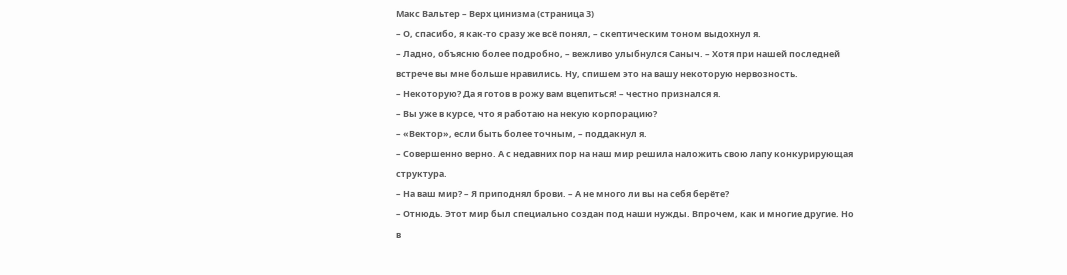Макс Вальтер – Верх цинизма (страница 3)
– О, спасибо, я как-то сразу же всё понял, – скептическим тоном выдохнул я.
– Ладно, объясню более подробно, – вежливо улыбнулся Саныч. – Хотя при нашей последней встрече вы мне больше нравились. Ну, спишем это на вашу некоторую нервозность.
– Некоторую? Да я готов в рожу вам вцепиться! – честно признался я.
– Вы уже в курсе, что я работаю на некую корпорацию?
– «Вектор», если быть более точным, – поддакнул я.
– Совершенно верно. А с недавних пор на наш мир решила наложить свою лапу конкурирующая структура.
– На ваш мир? – Я приподнял брови. – А не много ли вы на себя берёте?
– Отнюдь. Этот мир был специально создан под наши нужды. Впрочем, как и многие другие. Но в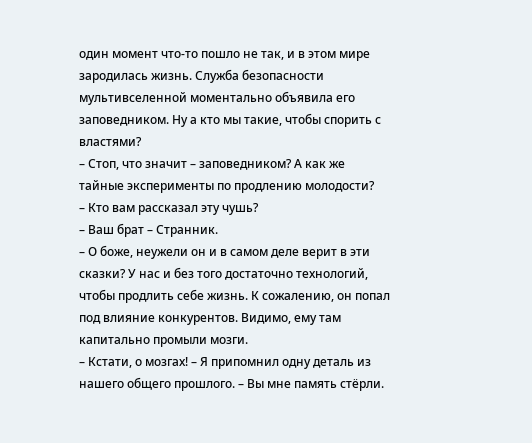один момент что-то пошло не так, и в этом мире зародилась жизнь. Служба безопасности мультивселенной моментально объявила его заповедником. Ну а кто мы такие, чтобы спорить с властями?
– Стоп, что значит – заповедником? А как же тайные эксперименты по продлению молодости?
– Кто вам рассказал эту чушь?
– Ваш брат – Странник.
– О боже, неужели он и в самом деле верит в эти сказки? У нас и без того достаточно технологий, чтобы продлить себе жизнь. К сожалению, он попал под влияние конкурентов. Видимо, ему там капитально промыли мозги.
– Кстати, о мозгах! – Я припомнил одну деталь из нашего общего прошлого. – Вы мне память стёрли.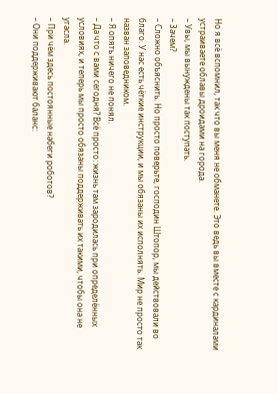Но я всё вспомнил, так что вы меня не обманете. Это ведь вы вместе с кардиналами устраиваете облавы дроидами на города.
– Увы, мы вынуждены так поступать.
– Зачем?
– Сложно объяснить. Но просто поверьте, господин Штопор, мы действовали во благо. У нас есть чёткие инструкции, и мы обязаны их исполнять. Мир не просто так назван заповедником.
– Я опять ничего не понял.
– Да что с вами сегодня? Всё просто: жизнь там зародилась при определённых условиях, и теперь мы просто обязаны поддерживать их такими, чтобы она не угасла.
– При чём здесь постоянные набеги роботов?
– Они поддерживают баланс: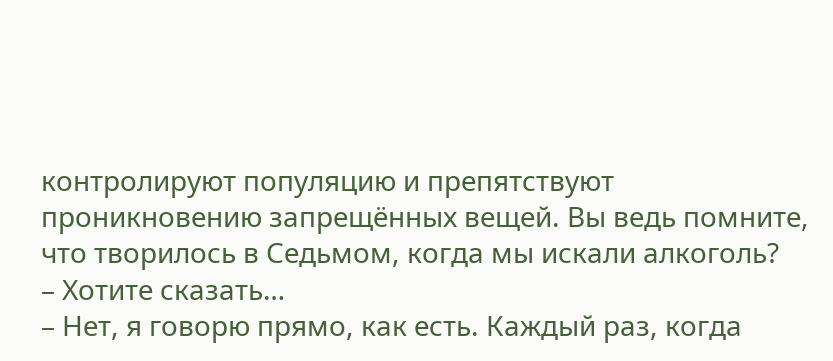контролируют популяцию и препятствуют проникновению запрещённых вещей. Вы ведь помните, что творилось в Седьмом, когда мы искали алкоголь?
– Хотите сказать…
– Нет, я говорю прямо, как есть. Каждый раз, когда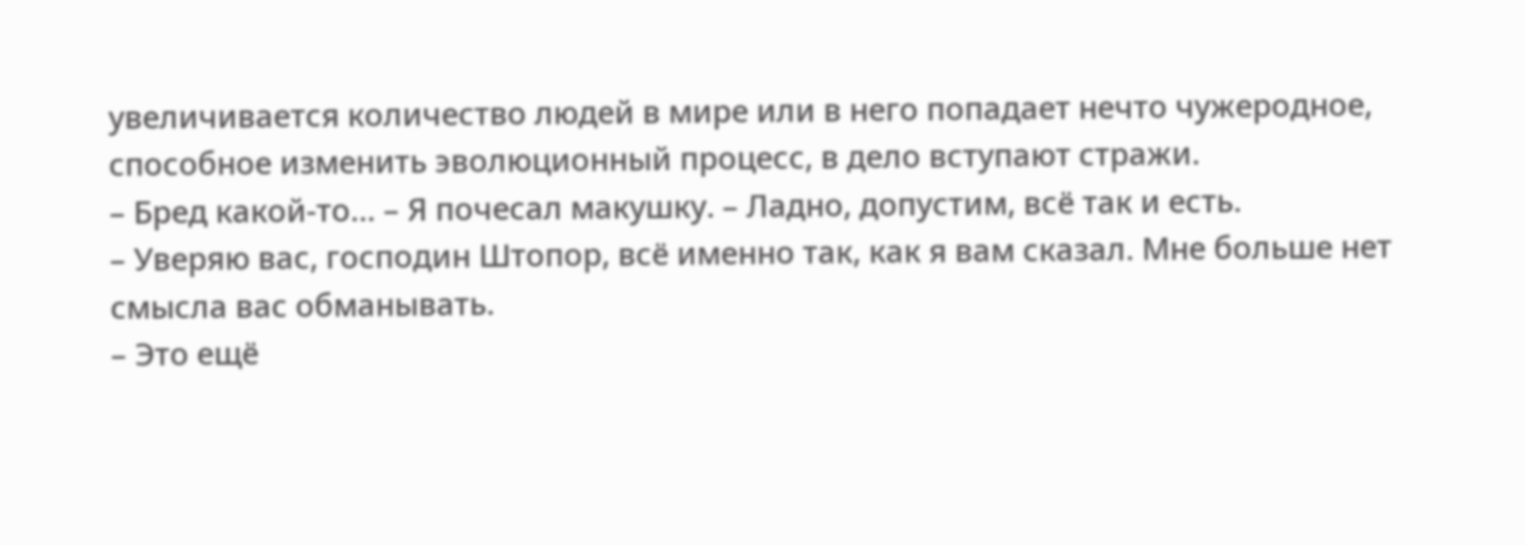увеличивается количество людей в мире или в него попадает нечто чужеродное, способное изменить эволюционный процесс, в дело вступают стражи.
– Бред какой-то… – Я почесал макушку. – Ладно, допустим, всё так и есть.
– Уверяю вас, господин Штопор, всё именно так, как я вам сказал. Мне больше нет смысла вас обманывать.
– Это ещё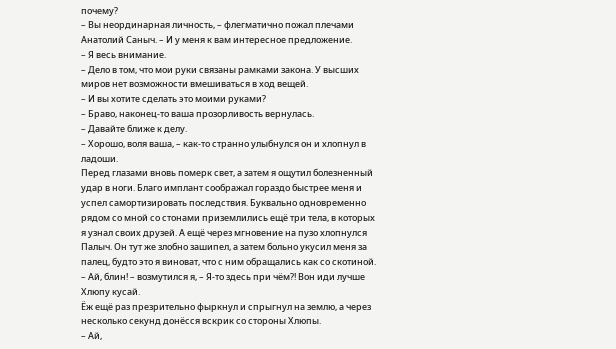почему?
– Вы неординарная личность, – флегматично пожал плечами Анатолий Саныч. – И у меня к вам интересное предложение.
– Я весь внимание.
– Дело в том, что мои руки связаны рамками закона. У высших миров нет возможности вмешиваться в ход вещей.
– И вы хотите сделать это моими руками?
– Браво, наконец-то ваша прозорливость вернулась.
– Давайте ближе к делу.
– Хорошо, воля ваша, – как-то странно улыбнулся он и хлопнул в ладоши.
Перед глазами вновь померк свет, а затем я ощутил болезненный удар в ноги. Благо имплант соображал гораздо быстрее меня и успел самортизировать последствия. Буквально одновременно рядом со мной со стонами приземлились ещё три тела, в которых я узнал своих друзей. А ещё через мгновение на пузо хлопнулся Палыч. Он тут же злобно зашипел, а затем больно укусил меня за палец, будто это я виноват, что с ним обращались как со скотиной.
– Ай, блин! – возмутился я, – Я-то здесь при чём?! Вон иди лучше Хлюпу кусай.
Ёж ещё раз презрительно фыркнул и спрыгнул на землю, а через несколько секунд донёсся вскрик со стороны Хлюпы.
– Ай,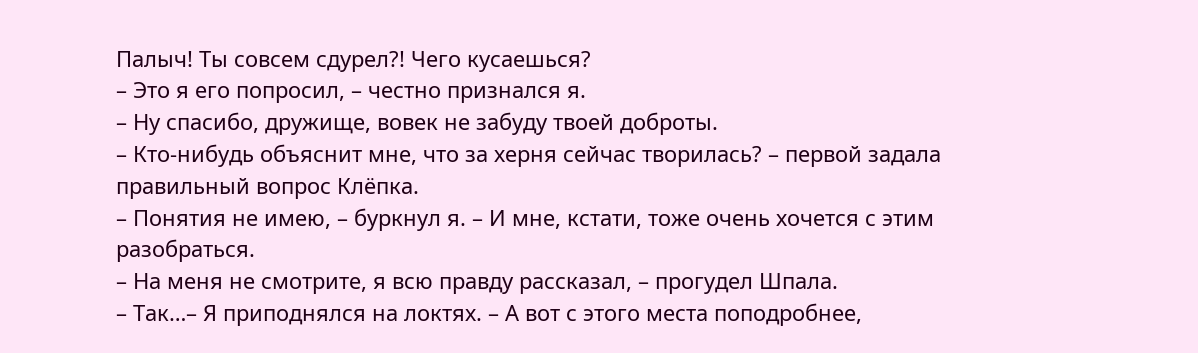Палыч! Ты совсем сдурел?! Чего кусаешься?
– Это я его попросил, – честно признался я.
– Ну спасибо, дружище, вовек не забуду твоей доброты.
– Кто-нибудь объяснит мне, что за херня сейчас творилась? – первой задала правильный вопрос Клёпка.
– Понятия не имею, – буркнул я. – И мне, кстати, тоже очень хочется с этим разобраться.
– На меня не смотрите, я всю правду рассказал, – прогудел Шпала.
– Так…– Я приподнялся на локтях. – А вот с этого места поподробнее,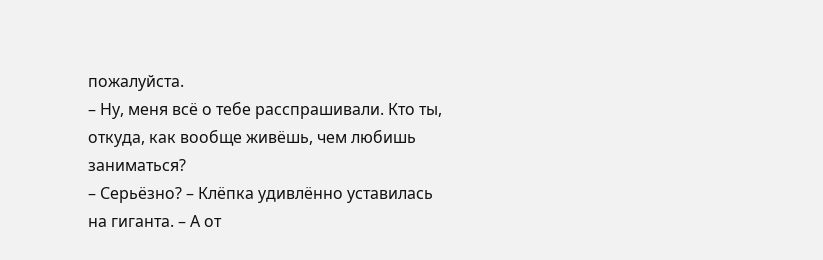пожалуйста.
– Ну, меня всё о тебе расспрашивали. Кто ты, откуда, как вообще живёшь, чем любишь заниматься?
– Серьёзно? – Клёпка удивлённо уставилась на гиганта. – А от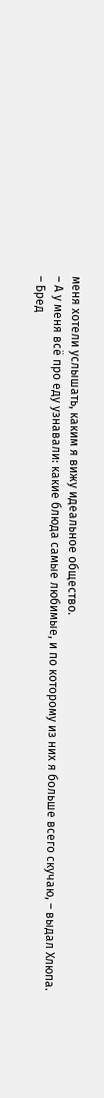меня хотели услышать, каким я вижу идеальное общество.
– А у меня всё про еду узнавали: какие блюда самые любимые, и по которому из них я больше всего скучаю, – выдал Хлюпа.
– Бред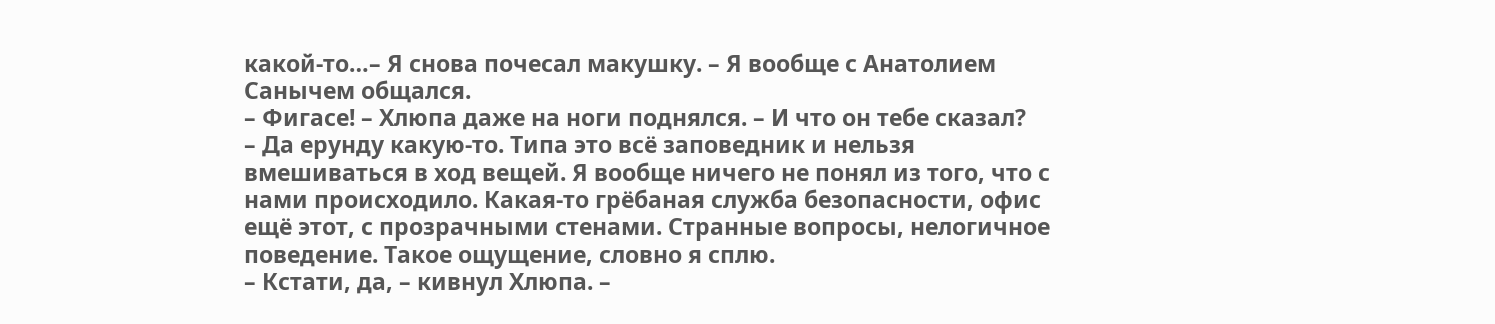какой-то…– Я снова почесал макушку. – Я вообще с Анатолием Санычем общался.
– Фигасе! – Хлюпа даже на ноги поднялся. – И что он тебе сказал?
– Да ерунду какую-то. Типа это всё заповедник и нельзя вмешиваться в ход вещей. Я вообще ничего не понял из того, что с нами происходило. Какая-то грёбаная служба безопасности, офис ещё этот, с прозрачными стенами. Странные вопросы, нелогичное поведение. Такое ощущение, словно я сплю.
– Кстати, да, – кивнул Хлюпа. –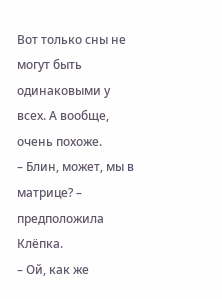Вот только сны не могут быть одинаковыми у всех. А вообще, очень похоже.
– Блин, может, мы в матрице? – предположила Клёпка.
– Ой, как же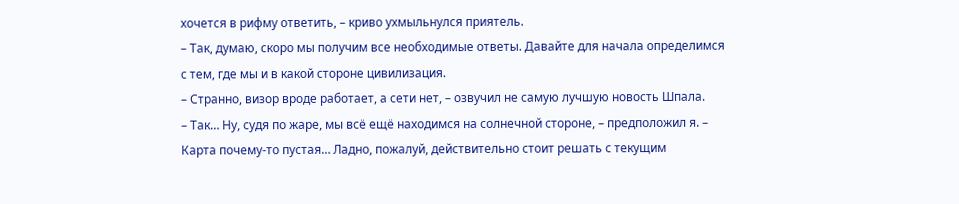хочется в рифму ответить, – криво ухмыльнулся приятель.
– Так, думаю, скоро мы получим все необходимые ответы. Давайте для начала определимся с тем, где мы и в какой стороне цивилизация.
– Странно, визор вроде работает, а сети нет, – озвучил не самую лучшую новость Шпала.
– Так… Ну, судя по жаре, мы всё ещё находимся на солнечной стороне, – предположил я. – Карта почему-то пустая… Ладно, пожалуй, действительно стоит решать с текущим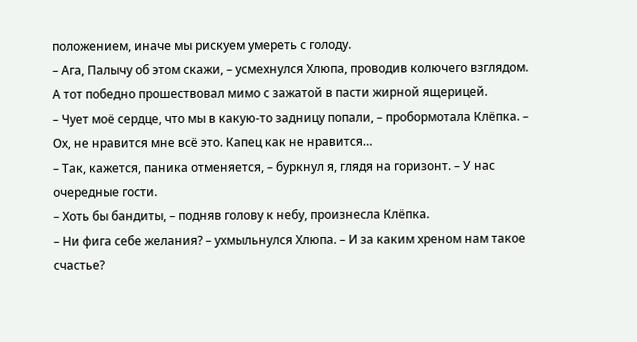положением, иначе мы рискуем умереть с голоду.
– Ага, Палычу об этом скажи, – усмехнулся Хлюпа, проводив колючего взглядом.
А тот победно прошествовал мимо с зажатой в пасти жирной ящерицей.
– Чует моё сердце, что мы в какую-то задницу попали, – пробормотала Клёпка. – Ох, не нравится мне всё это. Капец как не нравится…
– Так, кажется, паника отменяется, – буркнул я, глядя на горизонт. – У нас очередные гости.
– Хоть бы бандиты, – подняв голову к небу, произнесла Клёпка.
– Ни фига себе желания? – ухмыльнулся Хлюпа. – И за каким хреном нам такое счастье?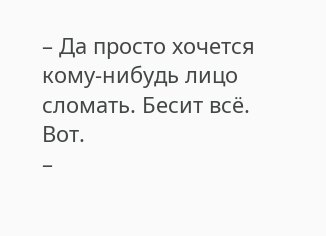– Да просто хочется кому-нибудь лицо сломать. Бесит всё. Вот.
–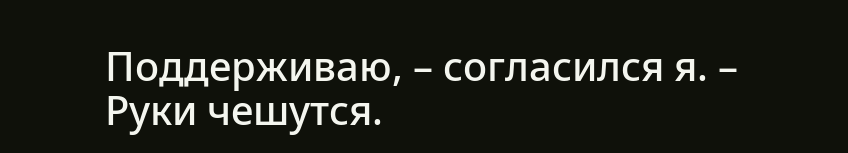Поддерживаю, – согласился я. – Руки чешутся.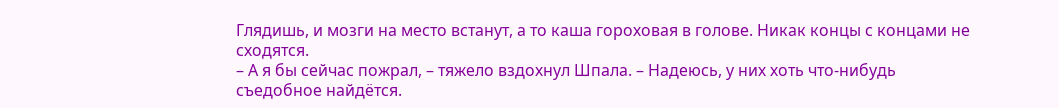Глядишь, и мозги на место встанут, а то каша гороховая в голове. Никак концы с концами не сходятся.
– А я бы сейчас пожрал, – тяжело вздохнул Шпала. – Надеюсь, у них хоть что-нибудь съедобное найдётся.